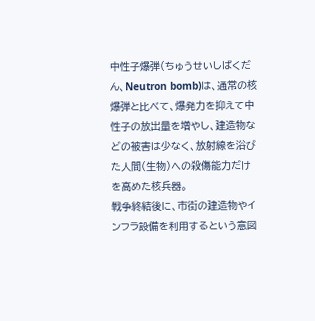中性子爆弾(ちゅうせいしばくだん、Neutron bomb)は、通常の核爆弾と比べて、爆発力を抑えて中性子の放出量を増やし、建造物などの被害は少なく、放射線を浴びた人間(生物)への殺傷能力だけを高めた核兵器。
戦争終結後に、市街の建造物やインフラ設備を利用するという意図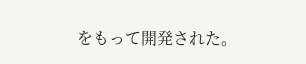をもって開発された。